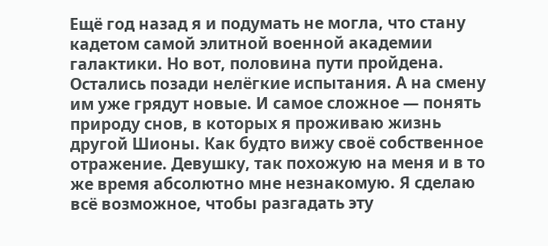Ещё год назад я и подумать не могла, что стану кадетом самой элитной военной академии галактики. Но вот, половина пути пройдена. Остались позади нелёгкие испытания. А на смену им уже грядут новые. И самое сложное — понять природу снов, в которых я проживаю жизнь другой Шионы. Как будто вижу своё собственное отражение. Девушку, так похожую на меня и в то же время абсолютно мне незнакомую. Я сделаю всё возможное, чтобы разгадать эту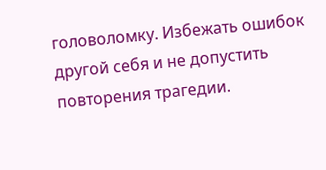головоломку. Избежать ошибок другой себя и не допустить повторения трагедии.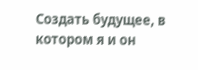Создать будущее, в котором я и он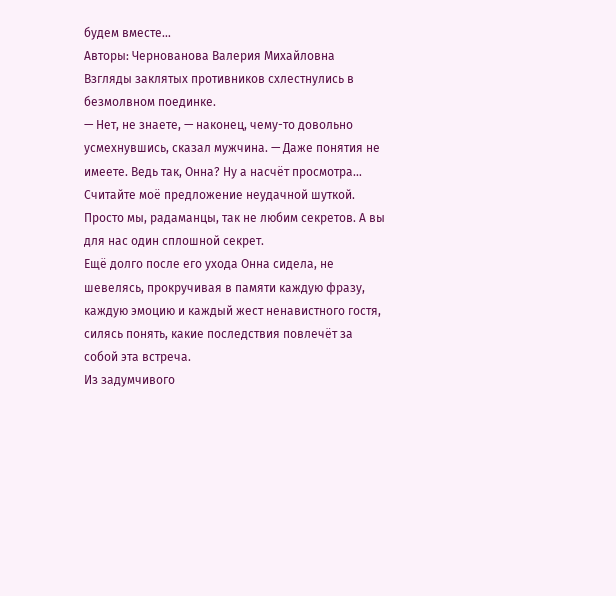будем вместе…
Авторы: Чернованова Валерия Михайловна
Взгляды заклятых противников схлестнулись в безмолвном поединке.
— Нет, не знаете, — наконец, чему-то довольно усмехнувшись, сказал мужчина. — Даже понятия не имеете. Ведь так, Онна? Ну а насчёт просмотра… Считайте моё предложение неудачной шуткой. Просто мы, радаманцы, так не любим секретов. А вы для нас один сплошной секрет.
Ещё долго после его ухода Онна сидела, не шевелясь, прокручивая в памяти каждую фразу, каждую эмоцию и каждый жест ненавистного гостя, силясь понять, какие последствия повлечёт за собой эта встреча.
Из задумчивого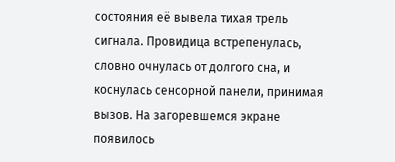состояния её вывела тихая трель сигнала. Провидица встрепенулась, словно очнулась от долгого сна, и коснулась сенсорной панели, принимая вызов. На загоревшемся экране появилось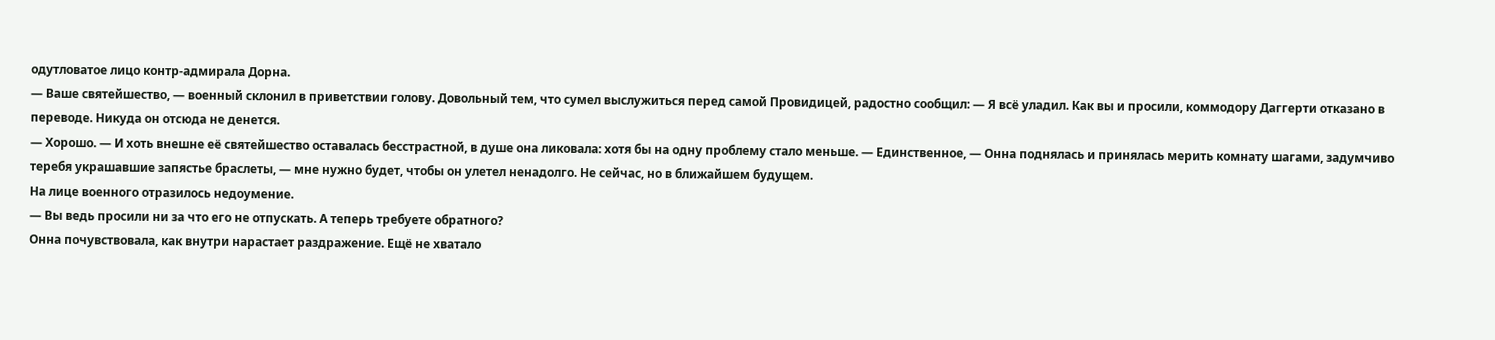одутловатое лицо контр-адмирала Дорна.
— Ваше святейшество, — военный склонил в приветствии голову. Довольный тем, что сумел выслужиться перед самой Провидицей, радостно сообщил: — Я всё уладил. Как вы и просили, коммодору Даггерти отказано в переводе. Никуда он отсюда не денется.
— Хорошо. — И хоть внешне её святейшество оставалась бесстрастной, в душе она ликовала: хотя бы на одну проблему стало меньше. — Единственное, — Онна поднялась и принялась мерить комнату шагами, задумчиво теребя украшавшие запястье браслеты, — мне нужно будет, чтобы он улетел ненадолго. Не сейчас, но в ближайшем будущем.
На лице военного отразилось недоумение.
— Вы ведь просили ни за что его не отпускать. А теперь требуете обратного?
Онна почувствовала, как внутри нарастает раздражение. Ещё не хватало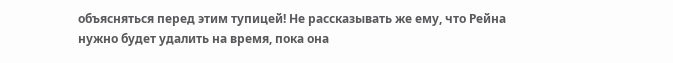объясняться перед этим тупицей! Не рассказывать же ему, что Рейна нужно будет удалить на время, пока она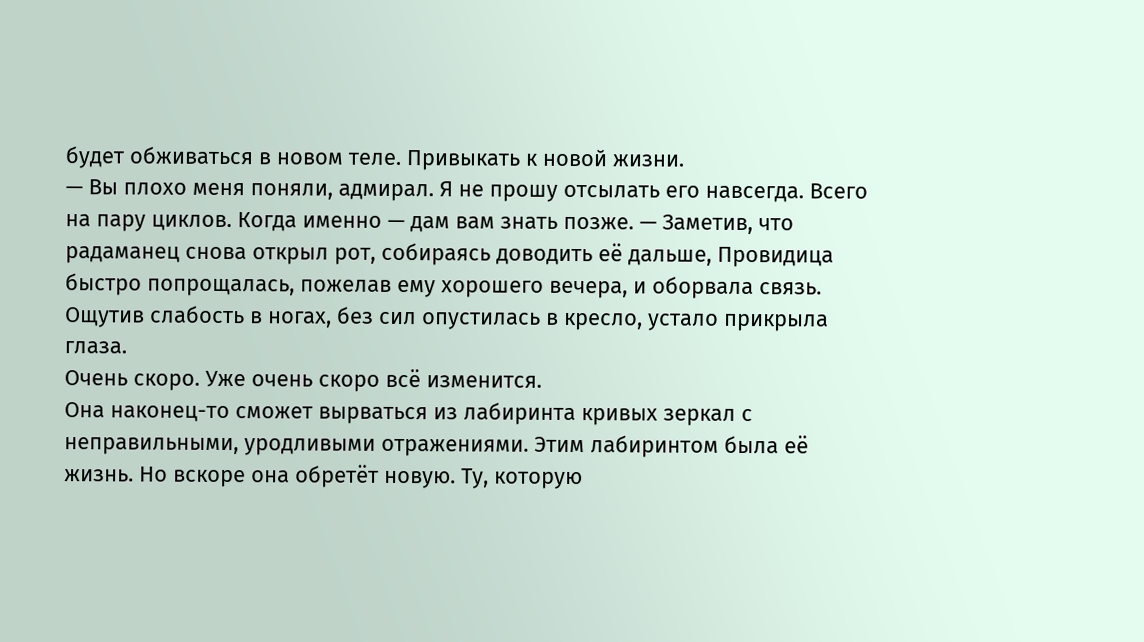будет обживаться в новом теле. Привыкать к новой жизни.
— Вы плохо меня поняли, адмирал. Я не прошу отсылать его навсегда. Всего на пару циклов. Когда именно — дам вам знать позже. — Заметив, что радаманец снова открыл рот, собираясь доводить её дальше, Провидица быстро попрощалась, пожелав ему хорошего вечера, и оборвала связь.
Ощутив слабость в ногах, без сил опустилась в кресло, устало прикрыла глаза.
Очень скоро. Уже очень скоро всё изменится.
Она наконец-то сможет вырваться из лабиринта кривых зеркал с неправильными, уродливыми отражениями. Этим лабиринтом была её жизнь. Но вскоре она обретёт новую. Ту, которую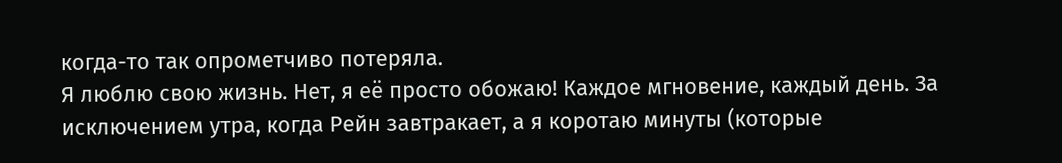когда-то так опрометчиво потеряла.
Я люблю свою жизнь. Нет, я её просто обожаю! Каждое мгновение, каждый день. За исключением утра, когда Рейн завтракает, а я коротаю минуты (которые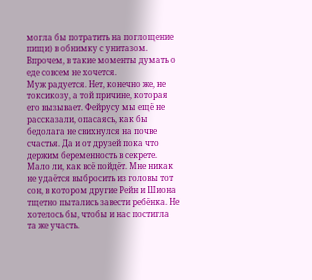могла бы потратить на поглощение пищи) в обнимку с унитазом. Впрочем, в такие моменты думать о еде совсем не хочется.
Муж радуется. Нет, конечно же, не токсикозу, а той причине, которая его вызывает. Фейрусу мы ещё не рассказали, опасаясь, как бы бедолага не свихнулся на почве счастья. Да и от друзей пока что держим беременность в секрете. Мало ли, как всё пойдёт. Мне никак не удаётся выбросить из головы тот сон, в котором другие Рейн и Шиона тщетно пытались завести ребёнка. Не хотелось бы, чтобы и нас постигла та же участь.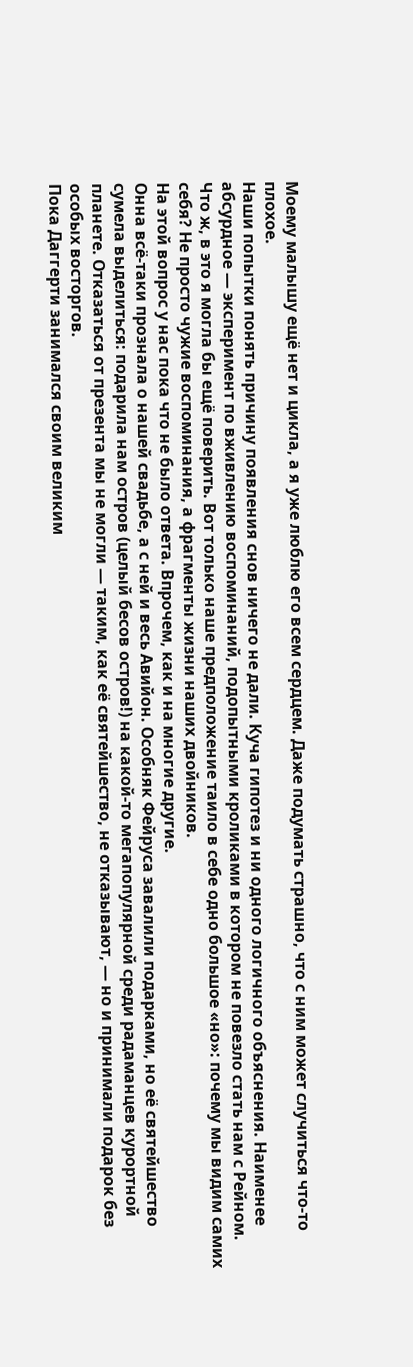Моему малышу ещё нет и цикла, а я уже люблю его всем сердцем. Даже подумать страшно, что с ним может случиться что-то плохое.
Наши попытки понять причину появления снов ничего не дали. Куча гипотез и ни одного логичного объяснения. Наименее абсурдное — эксперимент по вживлению воспоминаний, подопытными кроликами в котором не повезло стать нам с Рейном. Что ж, в это я могла бы ещё поверить. Вот только наше предположение таило в себе одно большое «но»: почему мы видим самих себя? Не просто чужие воспоминания, а фрагменты жизни наших двойников.
На этой вопрос у нас пока что не было ответа. Впрочем, как и на многие другие.
Онна всё-таки прознала о нашей свадьбе, а с ней и весь Авийон. Особняк Фейруса завалили подарками, но её святейшество сумела выделиться: подарила нам остров (целый бесов остров!) на какой-то мегапопулярной среди радаманцев курортной планете. Отказаться от презента мы не могли — таким, как её святейшество, не отказывают, — но и принимали подарок без особых восторгов.
Пока Даггерти занимался своим великим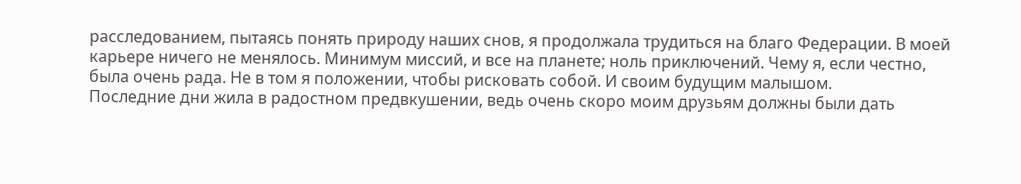расследованием, пытаясь понять природу наших снов, я продолжала трудиться на благо Федерации. В моей карьере ничего не менялось. Минимум миссий, и все на планете; ноль приключений. Чему я, если честно, была очень рада. Не в том я положении, чтобы рисковать собой. И своим будущим малышом.
Последние дни жила в радостном предвкушении, ведь очень скоро моим друзьям должны были дать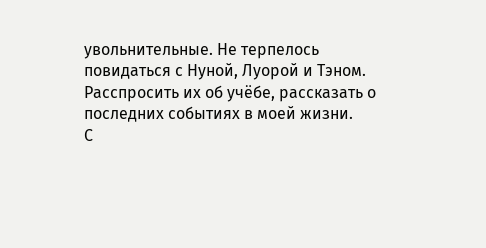увольнительные. Не терпелось повидаться с Нуной, Луорой и Тэном. Расспросить их об учёбе, рассказать о последних событиях в моей жизни.
С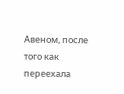Авеном, после того как переехала